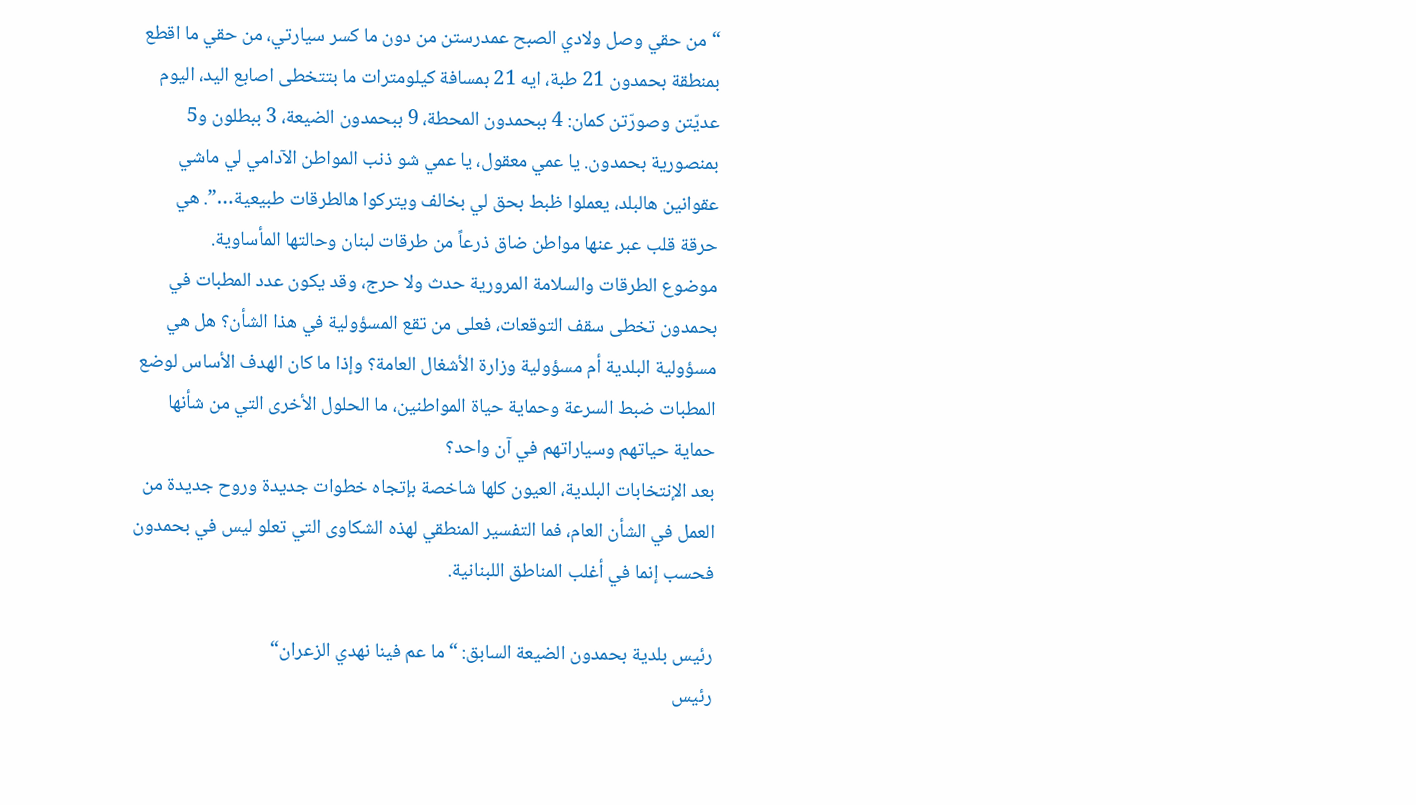“من حقي وصل ولادي الصبح عمدرستن من دون ما كسر سيارتي، من حقي ما اقطع بمنطقة بحمدون 21 طبة، ايه 21 بمسافة كيلومترات ما بتتخطى اصابع اليد، اليوم عديّتن وصورّتن كمان: 4 ببحمدون المحطة، 9 ببحمدون الضيعة، 3 ببطلون و5 بمنصورية بحمدون. يا عمي معقول، يا عمي شو ذنب المواطن الآدامي لي ماشي عقوانين هالبلد، يعملوا ظبط بحق لي بخالف ويتركوا هالطرقات طبيعية…”. هي حرقة قلب عبر عنها مواطن ضاق ذرعاً من طرقات لبنان وحالتها المأساوية.
موضوع الطرقات والسلامة المرورية حدث ولا حرج، وقد يكون عدد المطبات في بحمدون تخطى سقف التوقعات، فعلى من تقع المسؤولية في هذا الشأن؟ هل هي مسؤولية البلدية أم مسؤولية وزارة الأشغال العامة؟ وإذا ما كان الهدف الأساس لوضع المطبات ضبط السرعة وحماية حياة المواطنين، ما الحلول الأخرى التي من شأنها حماية حياتهم وسياراتهم في آن واحد؟
بعد الإنتخابات البلدية، العيون كلها شاخصة بإتجاه خطوات جديدة وروح جديدة من العمل في الشأن العام، فما التفسير المنطقي لهذه الشكاوى التي تعلو ليس في بحمدون فحسب إنما في أغلب المناطق اللبنانية.

رئيس بلدية بحمدون الضيعة السابق: “ما عم فينا نهدي الزعران“
رئيس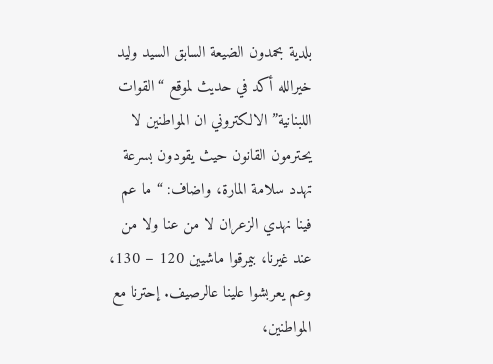بلدية بحمدون الضيعة السابق السيد وليد خيرالله أكد في حديث لموقع “القوات اللبنانية” الالكتروني ان المواطنين لا يحترمون القانون حيث يقودون بسرعة تهدد سلامة المارة، واضاف: “ما عم فينا نهدي الزعران لا من عنا ولا من عند غيرنا، بيمرقوا ماشيين 120 – 130، وعم يعربشوا علينا عالرصيف. إحترنا مع المواطنين،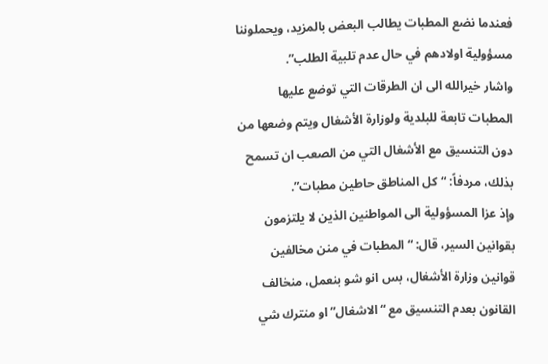فعندما نضع المطبات يطالب البعض بالمزيد، ويحملوننا مسؤولية اولادهم في حال عدم تلبية الطلب”.
واشار خيرالله الى ان الطرقات التي توضع عليها المطبات تابعة للبلدية ولوزارة الأشغال ويتم وضعها من دون التنسيق مع الأشغال التي من الصعب ان تسمح بذلك، مردفاً: “كل المناطق حاطين مطبات”.
وإذ عزا المسؤولية الى المواطنين الذين لا يلتزمون بقوانين السير، قال: “المطبات في منن مخالفين قوانين وزارة الأشغال، بس انو شو بنعمل، منخالف القانون بعدم التنسيق مع “الاشغال” او منترك شي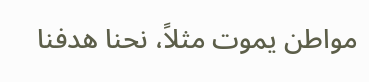مواطن يموت مثلاً، نحنا هدفنا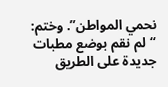نحمي المواطن”. وختم: “لم نقم بوضع مطبات جديدة على الطريق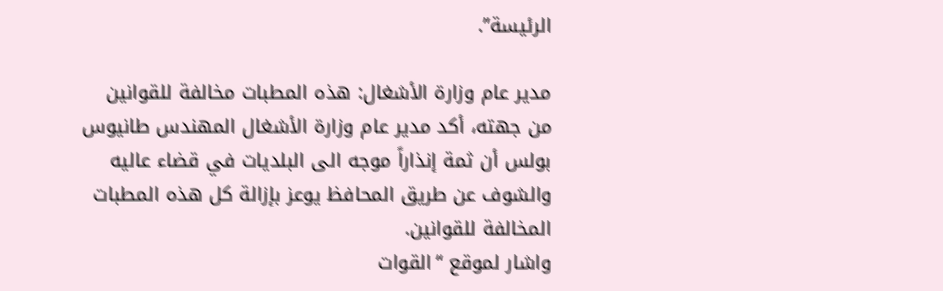الرئيسة”.

مدير عام وزارة الأشغال: هذه المطبات مخالفة للقوانين
من جهته، أكد مدير عام وزارة الأشغال المهندس طانيوس بولس أن ثمة إنذاراً موجه الى البلديات في قضاء عاليه والشوف عن طريق المحافظ يوعز بإزالة كل هذه المطبات المخالفة للقوانين.
واشار لموقع “القوات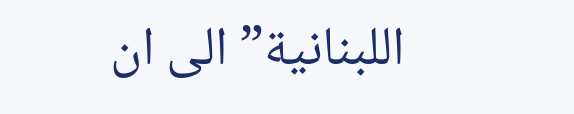اللبنانية” الى ان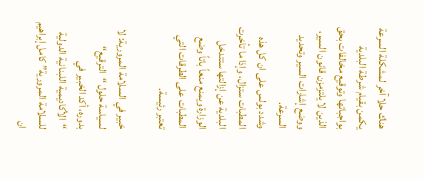هناك حلا آخر لمشكلة السرعة يكمن بقيام شرطة البلدية بواجباتها وتوقيع مخالفات بحق الذين لا يلتزمزن قانون السير، ووضع إشارات السير وتحديد السرعة.
وشدد بولس على ان كل هذه المطبات ستزال، وإذا ما تأخرت البلدية عن إزالتها ستتدخل الوزارة ويمنع منعاً باتاً وضع المطبات على الطرقات التي تعتبر رئيسة.

خبير في السلامة المرورية: لا لسياسة حلول “الترقيع“
بدوره، أكد الخبير في “الأكاديمية اللبنانية الدولية للسلامة المرورية” كامل إبراهيم ان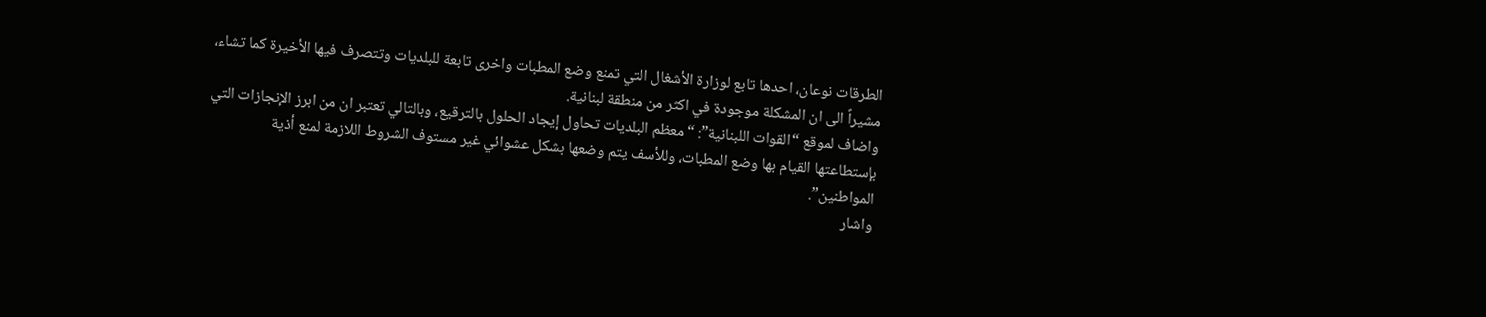الطرقات نوعان، احدها تابع لوزارة الأشغال التي تمنع وضع المطبات واخرى تابعة للبلديات وتتصرف فيها الأخيرة كما تشاء، مشيراً الى ان المشكلة موجودة في اكثر من منطقة لبنانية.
واضاف لموقع “القوات اللبنانية”: “معظم البلديات تحاول إيجاد الحلول بالترقيع، وبالتالي تعتبر ان من ابرز الإنجازات التي بإستطاعتها القيام بها وضع المطبات، وللأسف يتم وضعها بشكل عشوائي غير مستوف الشروط اللازمة لمنع أذية المواطنين”.
واشار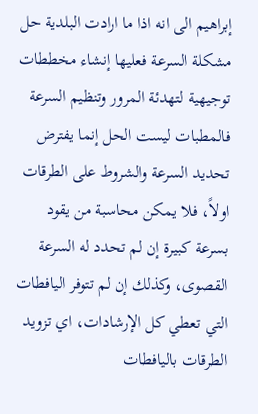إبراهيم الى انه اذا ما ارادت البلدية حل مشكلة السرعة فعليها إنشاء مخططات توجيهية لتهدئة المرور وتنظيم السرعة فالمطبات ليست الحل إنما يفترض تحديد السرعة والشروط على الطرقات اولاً، فلا يمكن محاسبة من يقود بسرعة كبيرة إن لم تحدد له السرعة القصوى، وكذلك إن لم تتوفر اليافطات التي تعطي كل الإرشادات، اي تزويد الطرقات باليافطات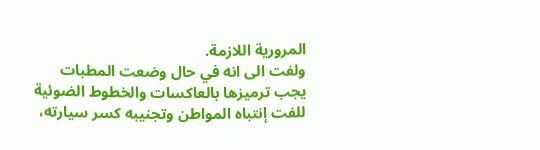المرورية اللازمة.
ولفت الى انه في حال وضعت المطبات يجب ترميزها بالعاكسات والخطوط الضوئية للفت إنتباه المواطن وتجنيبه كسر سيارته،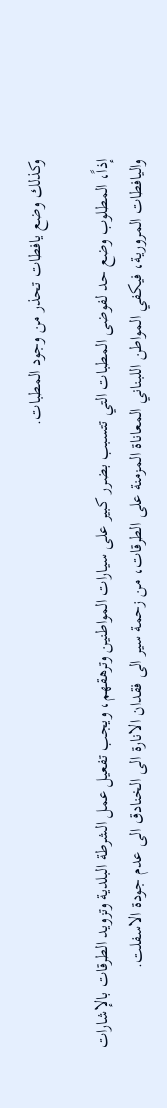وكذلك وضع يافطات تحذر من وجود المطبات.

إذاً، المطلوب وضع حد لفوضى المطبات التي تتسبب بضرر كبير على سيارات المواطنين وترهقهم، ويجب تفعيل عمل الشرطة البلدية وتزويد الطرقات بالإشارات واليافطات المرورية، فيكفي المواطن اللبناني المعاناة المزمنة على الطرقات، من زحمة سير الى فقدان الانارة الى الخنادق الى عدم جودة الاسفلت.